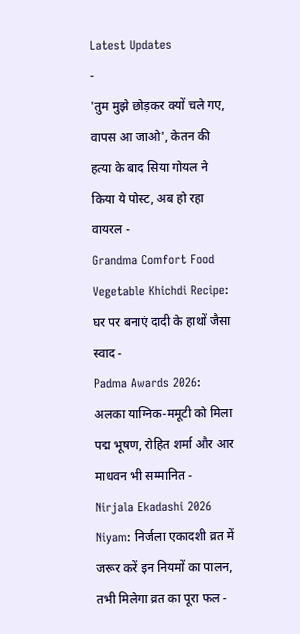Latest Updates
-
'तुम मुझे छोड़कर क्यों चले गए, वापस आ जाओ', केतन की हत्या के बाद सिया गोयल ने किया ये पोस्ट, अब हो रहा वायरल -
Grandma Comfort Food Vegetable Khichdi Recipe: घर पर बनाएं दादी के हाथों जैसा स्वाद -
Padma Awards 2026: अलका याग्निक-ममूटी को मिला पद्म भूषण, रोहित शर्मा और आर माधवन भी सम्मानित -
Nirjala Ekadashi 2026 Niyam: निर्जला एकादशी व्रत में जरूर करें इन नियमों का पालन, तभी मिलेगा व्रत का पूरा फल -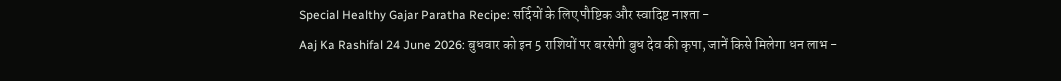Special Healthy Gajar Paratha Recipe: सर्दियों के लिए पौष्टिक और स्वादिष्ट नाश्ता -
Aaj Ka Rashifal 24 June 2026: बुधवार को इन 5 राशियों पर बरसेगी बुध देव की कृपा, जानें किसे मिलेगा धन लाभ -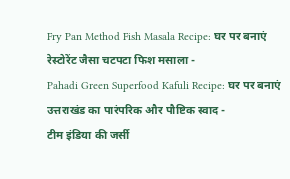Fry Pan Method Fish Masala Recipe: घर पर बनाएं रेस्टोरेंट जैसा चटपटा फिश मसाला -
Pahadi Green Superfood Kafuli Recipe: घर पर बनाएं उत्तराखंड का पारंपरिक और पौष्टिक स्वाद -
टीम इंडिया की जर्सी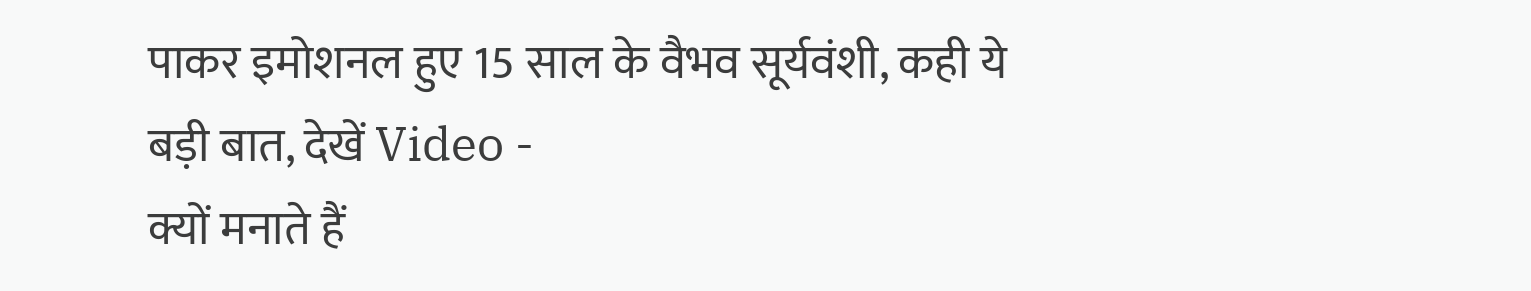पाकर इमोशनल हुए 15 साल के वैभव सूर्यवंशी, कही ये बड़ी बात, देखें Video -
क्यों मनाते हैं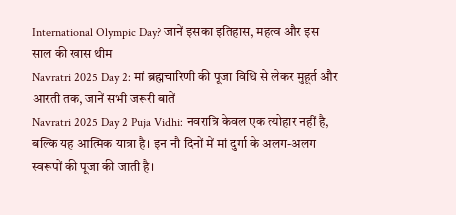International Olympic Day? जानें इसका इतिहास, महत्व और इस साल की खास थीम
Navratri 2025 Day 2: मां ब्रह्मचारिणी की पूजा विधि से लेकर मुहूर्त और आरती तक, जानें सभी जरूरी बातें
Navratri 2025 Day 2 Puja Vidhi: नवरात्रि केवल एक त्योहार नहीं है, बल्कि यह आत्मिक यात्रा है। इन नौ दिनों में मां दुर्गा के अलग-अलग स्वरूपों की पूजा की जाती है।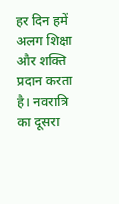हर दिन हमें अलग शिक्षा और शक्ति प्रदान करता है। नवरात्रि का दूसरा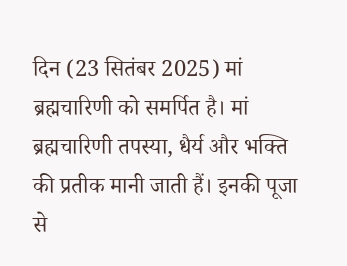दिन (23 सितंबर 2025) मां ब्रह्मचारिणी को समर्पित है। मां ब्रह्मचारिणी तपस्या, धैर्य और भक्ति की प्रतीक मानी जाती हैं। इनकी पूजा से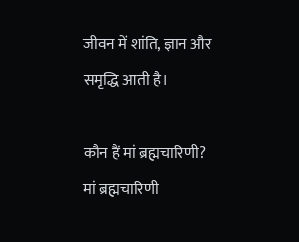जीवन में शांति, ज्ञान और समृद्धि आती है।

कौन हैं मां ब्रह्मचारिणी?
मां ब्रह्मचारिणी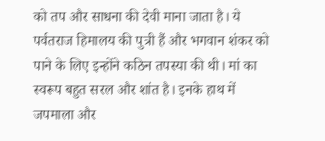को तप और साधना की देवी माना जाता है। ये पर्वतराज हिमालय की पुत्री हैं और भगवान शंकर को पाने के लिए इन्होंने कठिन तपस्या की थी। मां का स्वरूप बहुत सरल और शांत है। इनके हाथ में जपमाला और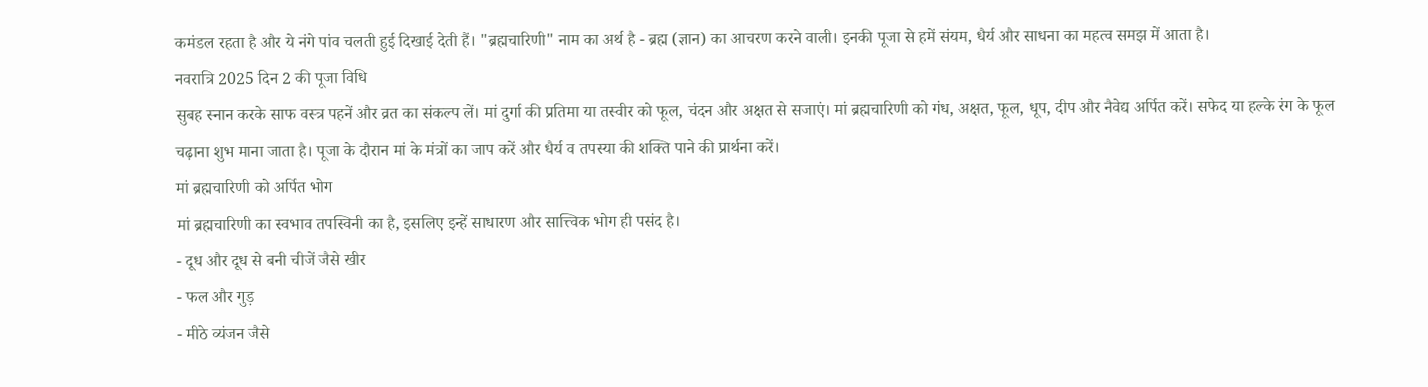कमंडल रहता है और ये नंगे पांव चलती हुई दिखाई देती हैं। "ब्रह्मचारिणी" नाम का अर्थ है - ब्रह्म (ज्ञान) का आचरण करने वाली। इनकी पूजा से हमें संयम, धैर्य और साधना का महत्व समझ में आता है।
नवरात्रि 2025 दिन 2 की पूजा विधि
सुबह स्नान करके साफ वस्त्र पहनें और व्रत का संकल्प लें। मां दुर्गा की प्रतिमा या तस्वीर को फूल, चंदन और अक्षत से सजाएं। मां ब्रह्मचारिणी को गंध, अक्षत, फूल, धूप, दीप और नैवेद्य अर्पित करें। सफेद या हल्के रंग के फूल चढ़ाना शुभ माना जाता है। पूजा के दौरान मां के मंत्रों का जाप करें और धैर्य व तपस्या की शक्ति पाने की प्रार्थना करें।
मां ब्रह्मचारिणी को अर्पित भोग
मां ब्रह्मचारिणी का स्वभाव तपस्विनी का है, इसलिए इन्हें साधारण और सात्त्विक भोग ही पसंद है।
- दूध और दूध से बनी चीजें जैसे खीर
- फल और गुड़
- मीठे व्यंजन जैसे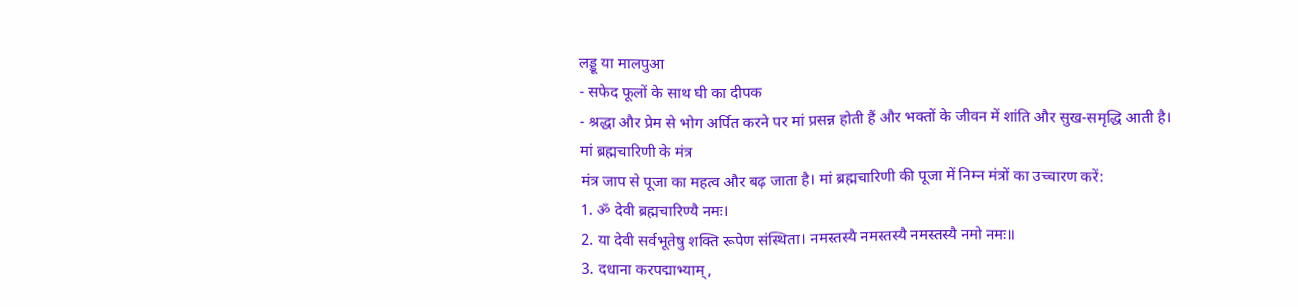लड्डू या मालपुआ
- सफेद फूलों के साथ घी का दीपक
- श्रद्धा और प्रेम से भोग अर्पित करने पर मां प्रसन्न होती हैं और भक्तों के जीवन में शांति और सुख-समृद्धि आती है।
मां ब्रह्मचारिणी के मंत्र
मंत्र जाप से पूजा का महत्व और बढ़ जाता है। मां ब्रह्मचारिणी की पूजा में निम्न मंत्रों का उच्चारण करें:
1. ॐ देवी ब्रह्मचारिण्यै नमः।
2. या देवी सर्वभूतेषु शक्ति रूपेण संस्थिता। नमस्तस्यै नमस्तस्यै नमस्तस्यै नमो नमः॥
3. दधाना करपद्माभ्याम्,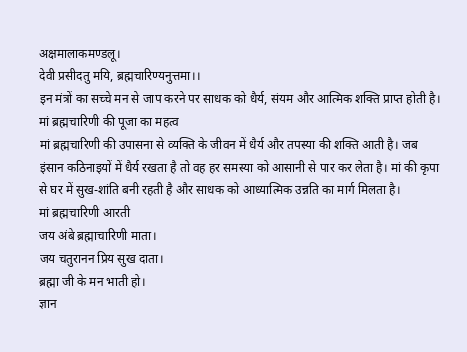अक्षमालाकमण्डलू।
देवी प्रसीदतु मयि, ब्रह्मचारिण्यनुत्तमा।।
इन मंत्रों का सच्चे मन से जाप करने पर साधक को धैर्य, संयम और आत्मिक शक्ति प्राप्त होती है।
मां ब्रह्मचारिणी की पूजा का महत्व
मां ब्रह्मचारिणी की उपासना से व्यक्ति के जीवन में धैर्य और तपस्या की शक्ति आती है। जब इंसान कठिनाइयों में धैर्य रखता है तो वह हर समस्या को आसानी से पार कर लेता है। मां की कृपा से घर में सुख-शांति बनी रहती है और साधक को आध्यात्मिक उन्नति का मार्ग मिलता है।
मां ब्रह्मचारिणी आरती
जय अंबे ब्रह्माचारिणी माता।
जय चतुरानन प्रिय सुख दाता।
ब्रह्मा जी के मन भाती हो।
ज्ञान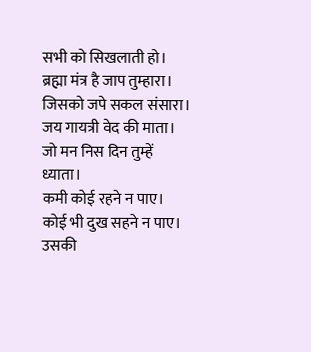सभी को सिखलाती हो।
ब्रह्मा मंत्र है जाप तुम्हारा।
जिसको जपे सकल संसारा।
जय गायत्री वेद की माता।
जो मन निस दिन तुम्हें ध्याता।
कमी कोई रहने न पाए।
कोई भी दुख सहने न पाए।
उसकी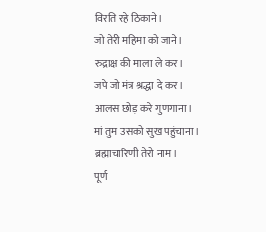विरति रहे ठिकाने।
जो तेरी महिमा को जाने।
रुद्राक्ष की माला ले कर।
जपे जो मंत्र श्रद्धा दे कर।
आलस छोड़ करे गुणगाना।
मां तुम उसको सुख पहुंचाना।
ब्रह्माचारिणी तेरो नाम।
पूर्ण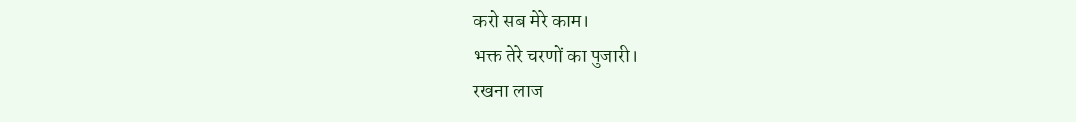करो सब मेरे काम।
भक्त तेरे चरणों का पुजारी।
रखना लाज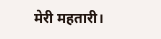मेरी महतारी।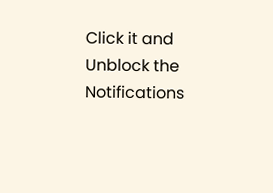Click it and Unblock the Notifications